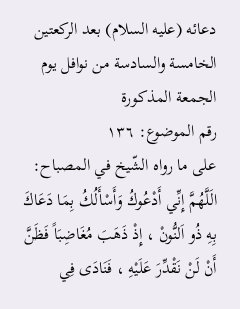دعائه (عليه السلام) بعد الركعتين الخامسة والسادسة من نوافل يوم الجمعة المذكورة
رقم الموضوع: ١٣٦
على ما رواه الشّيخ في المصباح:
الَلَّهُمَّ إِنِّي أَدْعُوكُ وَأَسْأَلُكُ بِمَا دَعَاكَ بِهِ ذُو اَلنُّونْ ، إِذْ ذَهَبَ مُغَاضِبَاً فَظَنَّ أَنْ لَنْ نَقْدِّرَ عَلَيْهِ ، فَنَادَى فِي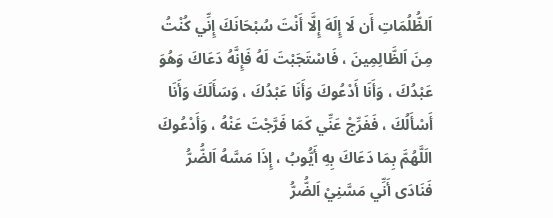اَلظُّلُمَاتِ أَن لَا إِلَهَ إِلَّا أَنْتَ سُبْحَانَكَ إِنِّي كُنْتُ مِنَ اَلظَّالِمِينَ ، فَاسْتَجَبْتَ لَهُ فَإِنَّهُ دَعَاكَ وَهُوَ عَبْدُكَ ، وَأَنَا أَدْعُوكَ وَأَنَا عَبْدُكَ ، وَسَأَلَكَ وَأَنَا أَسْأَلُكَ ، فَفَرِّجْ عَنِّي كَمَا فَرَّجْتَ عَنْهُ ، وَأَدْعُوكَ الَلَّهُمَّ بِمَا دَعَاكَ بِهِ أَيُّوبُ ، إِذَا مَسَّهُ اَلضُّرُّ فَنَادَى أَنِّي مَسَّنِيْ اَلضُّرُّ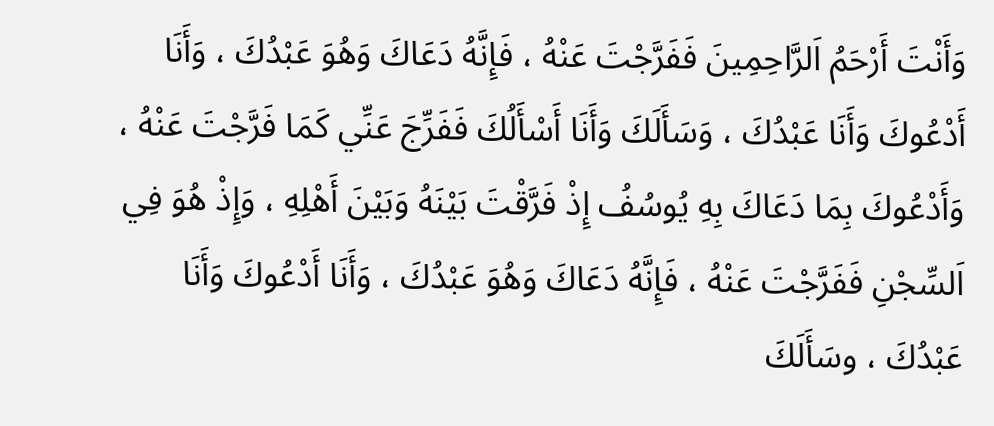وَأَنْتَ أَرْحَمُ اَلرَّاحِمِينَ فَفَرَّجْتَ عَنْهُ ، فَإِنَّهُ دَعَاكَ وَهُوَ عَبْدُكَ ، وَأَنَا أَدْعُوكَ وَأَنَا عَبْدُكَ ، وَسَأَلَكَ وَأَنَا أَسْأَلُكَ فَفَرِّجَ عَنِّي كَمَا فَرَّجْتَ عَنْهُ ، وَأَدْعُوكَ بِمَا دَعَاكَ بِهِ يُوسُفُ إِذْ فَرَّقْتَ بَيْنَهُ وَبَيْنَ أَهْلِهِ ، وَإِذْ هُوَ فِي اَلسِّجْنِ فَفَرَّجْتَ عَنْهُ ، فَإِنَّهُ دَعَاكَ وَهُوَ عَبْدُكَ ، وَأَنَا أَدْعُوكَ وَأَنَا عَبْدُكَ ، وسَأَلَكَ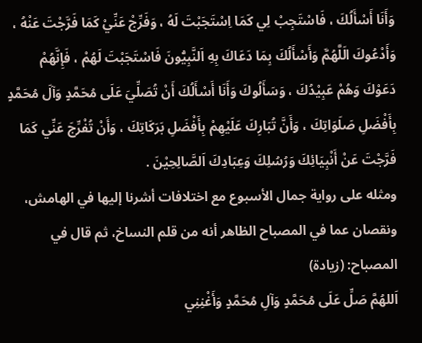وَأَنَا أَسْأَلُكَ ، فَاسْتَجِبْ لِي كَمَا اِسْتَجَبْتَ لَهُ ، وَفَرِّجْ عَنِّيْ كَمَا فَرَّجْتَ عَنْهُ ، وَأَدْعُوكَ الَلَّهُمَّ وَأَسْأَلُكَ بِمَا دَعَاكَ بِهِ اَلنَّبِيُّونَ فَاسْتَجَبْتَ لَهُمْ ، فَإِنَّهُمْ دَعَوْكَ وَهُمْ عَبِيْدُكَ ، وَسَأَلُوكَ وَأَنَا أَسْأَلُكَ أَنْ تُصَلِّيَ عَلَى مُحَمَّدٍ وَآلَ مُحَمَّدٍ بِأَفْضَلِ صَلَوَاتِكَ ، وَأَنَّ تُبَارِكَ عَلَيْهِمْ بِأَفْضَلِ بَرَكَاتِكَ ، وَأَنْ تُفْرِّجَ عَنِّي كَمَا فَرَّجْتَ عَنْ أَنْبِيَائِكَ وَرُسُلِكَ وَعِبَادِكَ اَلصَّالِحِيْنَ .
ومثله على رواية جمال الأسبوع مع اختلافات أشرنا إليها في الهامش، ونقصان عما في المصباح الظاهر أنه من قلم النساخ، ثم قال في المصباح: (زيادة)
اَللهُمَّ صَلِّ عَلَى مُحَمَّدٍ وَآلِ مُحَمَّدٍ وَأَغْنِنِي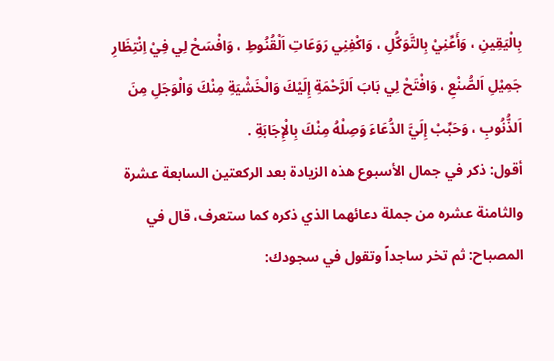بِالْيَقِينِ ، وَأَعِّنِيْ بِالتَّوَكُّلِ ، وَاكْفِنِي رَوَعَاتِ اَلْقُنُوطِ ، وَافْسَحْ لِي فِيْ اِنْتِظَارِ جَمِيْلِ اَلصُّنْعِ ، وَافْتَحْ لِي بَابَ اَلرَّحْمَةِ إِلَيْكَ وَالْخَشْيَةِ مِنْكَ وَالْوَجَلِ مِنَ اَلذُّنُوبِ ، وَحَبِّبْ إِلَيَّ الدُّعَاءَ وَصِلْهُ مِنْكَ بِالْإِجَابَةِ .
أقول: ذكر في جمال الأسبوع هذه الزيادة بعد الركعتين السابعة عشرة والثامنة عشره من جملة دعائهما الذي ذكره كما ستعرف، قال في المصباح: ثم تخر ساجداً وتقول في سجودك: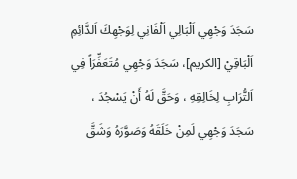سَجَدَ وَجْهِي اَلْبَالِي اَلْفَانِي لِوَجْهِكَ اَلدَّائِمِ اَلْبَاقِيْ [الكريم]، سَجَدَ وَجْهِي مُتَعَفِّرَاً فِي اَلتُّرَابِ لِخَالِقِهِ ، وَحَقَّ لَهُ أَنْ يَسْجُدَ ، سَجَدَ وَجْهِي لَمِنْ خَلَقَهُ وَصَوَّرَهُ وَشَقَّ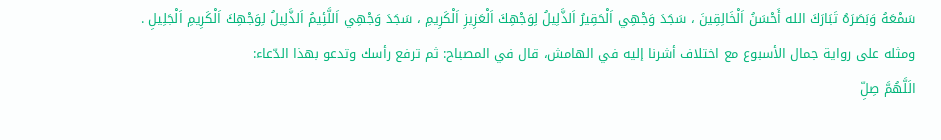سَمْعَهُ وَبَصَرَهُ تَبَارَكَ الله أَحْسَنُ اَلْخَالِقِينَ ، سَجَدَ وَجْهِي اَلْحَقِيرُ اَلذَّلِيلُ لِوَجْهِكَ اَلْعَزِيزِ اَلْكَرِيمِ ، سَجَدَ وَجْهِي اَللَّئِيمُ اَلذَّلِيلُ لِوَجْهِكَ اَلْكَرِيمِ اَلْجَلِيلِ .
ومثله على رواية جمال الأسبوع مع اختلاف أشرنا إليه في الهامش، قال في المصباح: ثم ترفع رأسك وتدعو بهذا الدّعاء:
الَلَّهُمَّ صِلِّ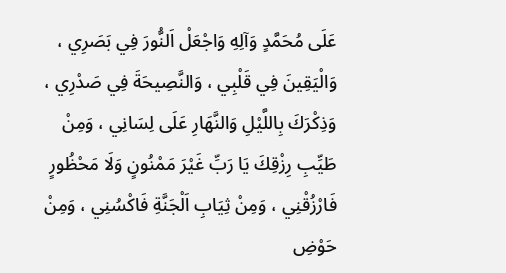عَلَى مُحَمَّدٍ وَآلِهِ وَاجْعَلْ اَلنُّورَ فِي بَصَرِي ، وَالْيَقِينَ فِي قَلْبِي ، وَالنَّصِيحَةَ فِي صَدْرِي ، وَذِكْرَكَ بِاللَّيْلِ وَالنَّهَارِ عَلَى لِسَانِي ، وَمِنْ طَيِّبِ رِزْقِكَ يَا رَبِّ غَيْرَ مَمْنُونٍ وَلَا مَحْظُورٍ فَارْزُقْنِي ، وَمِنْ ثِيَابِ اَلْجَنَّةِ فَاكْسُنِي ، وَمِنْ حَوْضِ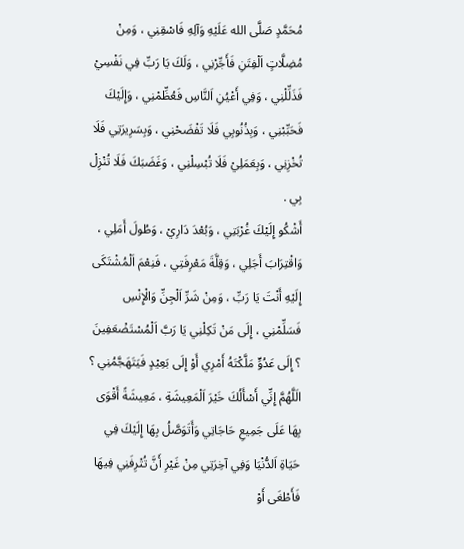مُحَمَّدٍ صَلَّى الله عَلَيْهِ وَآلِهِ فَاسْقِنِي ، وَمِنْ مُضِلَّاتٍ اَلْفِتَنِ فَأَجِّرْنِي ، وَلَكَ يَا رَبِّ فِي نَفْسِيْ فَذَلِّلْنِي ، وَفِي أَعْيُنِ اَلنَّاسِ فَعُظِّمْنِي ، وَإِلَيْكَ فَحَبِّبْنِي ، وَبِذُنُوبِي فَلَا تَفْضَحْنِي ، وَبِسَرِيرَتِي فَلَا تُخْزِنِي ، وَبِعَمَلِيْ فَلَا تُبْسِلْنِي ، وَغَضَبَكَ فَلَا تُنْزِلْ بِي .
أَشْكُو إِلَيْكَ غُرْبَتِي ، وَبُعْدَ دَارِيْ ، وَطُولَ أَمَلِي ، وَاقْتِرَابَ أَجَلِي ، وَقِلَّةَ مَعْرِفَتِي ، فَنِعْمَ اَلْمُشْتَكَى إِلَيْهِ أَنْتَ يَا رَبِّ ، وَمِنْ شَرِّ اَلْجِنِّ وَالْإِنْسِ فَسَلِّمْنِي ، إِلَى مَنْ تَكِلْنِي يَا رَبَّ اَلْمُسْتَضْعَفِينَ ؟ إِلَى عَدُوٍّ مَلَّكْتَهُ أَمْرِي أَوْ إِلَى بَعِيْدٍ فَيَتَهَجَّمُنِي ؟
الَلَّهُمَّ إِنِّي أَسْأَلُكَ خَيْرَ اَلْمَعِيشَةِ ، مَعِيشَةً أَقْوَى بِهَا عَلَى جَمِيعِ حَاجَاتِي وَأَتَوَصَّلُ بِهَا إِلَيْكَ فِي حَيَاةِ اَلدُّنْيَا وَفِي آخِرَتِي مِنْ غَيْرِ أَنَّ تُتْرِفَنِي فِيهَا فَأَطْغَى أَوْ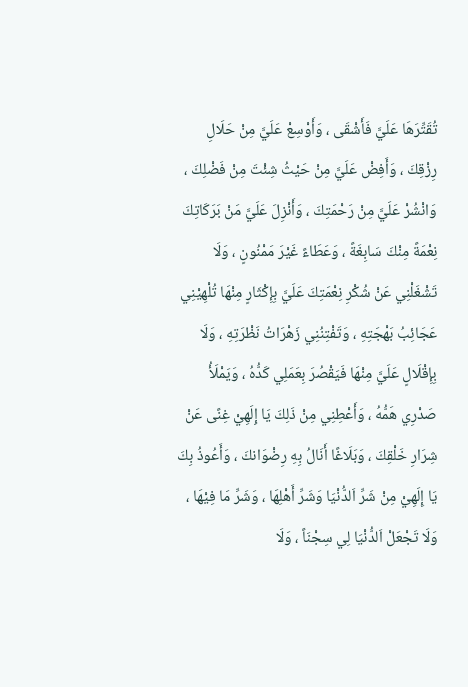تُقَتِّرَهَا عَلَيَّ فَأَشْقَى ، وَأَوْسِعْ عَلَيَّ مِنْ حَلَالِ رِزْقِكَ ، وَأَفِضْ عَلَيَّ مِنْ حَيْثُ شِئْتَ مِنْ فَضْلِكَ ، وَانْشُرْ عَلَيَّ مِنْ رَحْمَتِكَ ، وَأَنْزِلَ عَلَيَّ مَنْ بَرَكَاتِكَ نِعْمَةً مِنْكَ سَابِغَةً ، وَعَطَاءً غَيْرَ مَمْنُونٍ ، وَلَا تَشْغَلْنِي عَنْ شُكْرِ نِعْمَتِكَ عَلَيَّ بِإِكْثَارٍ مِنْهَا تُلْهِيْنِي عَجَائِبُ بَهْجَتِهِ ، وَتَفْتِنُنِي زَهْرَاتُ نَظْرَتِهِ ، وَلَا بِإِقْلَالٍ عَلَيَّ مِنْهَا فَيَقْصُرَ بِعَمَلِي كَدُّهُ ، وَيَمْلَأُ صَدْرِي هَمُّهُ ، وَأَعْطِنِي مِنْ ذَلِكَ يَا إِلَهِيْ غِنًى عَنْ شِرَارِ خَلْقِكَ ، وَبَلَاغًا أَنَالُ بِهِ رِضْوَانكَ ، وَأَعُوذُ بِكَ يَا إِلَهِيْ مِنْ شَرِّ اَلدُّنْيَا وَشَرِّ أَهْلِهَا ، وَشَرِّ مَا فِيْهَا ، وَلَا تَجْعَلْ اَلدُّنْيَا لِي سِجْنَاً ، وَلَا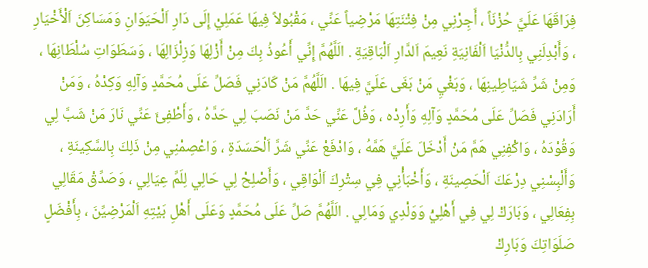فِرَاقَهَا عَلَيَّ حُزْنَاً ، أَجِرْنِي مِنْ فِتْنَتِهَا مَرْضِياً عَنِّي ، مَقْبُولاً فِيهَا عَمَلِيْ إِلَى دَارِ اَلْحَيَوَانِ وَمَسَاكِنَ اَلْأَخْيَارِ ، وَأَبْدِلَنِي بِالدُّنْيَا اَلْفَانِيَةِ نَعِيمَ اَلدَّارِ اَلْبَاقِيَةِ . الَلَّهُمَّ إِنِّي أَعُوذُ بِكَ مِنْ أَزْلِهَا وَزِلْزَالِهَا ، وَسَطَوَاتِ سُلْطَانِهَا ، وَمِنْ شَرِّ شَيَاطِينِهَا ، وَبَغْيِ مَنْ بَغَى عَلَيَّ فِيهَا . الَلَّهُمَّ مَنْ كَادَنِي فَصَلِّ عَلَى مُحَمَّدٍ وَآلِهِ وَكِدْهُ ، وَمَنْ أَرَادَنِي فَصَلِّ عَلَى مُحَمَّدٍ وَآلِهِ وَأَرِدْه ، وَفُلَّ عَنِّي حَدَّ مَنْ نَصَبَ لِي حَدَّهُ ، وَأَطْفِئَ عَنِّي نَارَ مَنْ شَبَّ لِي وَقُوْدَهُ ، وَاكْفِنِي هَمَّ مَنْ أَدْخَلَ عَلَيَّ هَمَّهُ ، وَادْفَعْ عَنِّي شَرَّ اَلْحَسَدَةِ ، وَاعْصِمْنِي مِنْ ذَلِكَ بِالسَّكِينَةِ ، وَأَلْبِسْنِي دِرْعَكَ اَلْحَصِينَةِ ، وَأَخْبَأْنِي فِي سِتْرِكَ اَلْوَاقِي ، وَأَصْلِحْ لِي حَالِي لِلَمِّ عِيَالِي ، وَصَدِّقْ مَقَالِي بِفِعَالِي ، وَبَارَكْ لِي فِي أَهْلِيّْ وَوَلْدِي وَمَالِي . الَلَّهُمَّ صَلِّ عَلَى مُحَمَّدٍ وَعَلَى أَهْلِ بَيْتِهِ اَلْمَرْضِيِّنَ ، بِأَفْضَلٍ صَلَوَاتِكَ وَبَارِكْ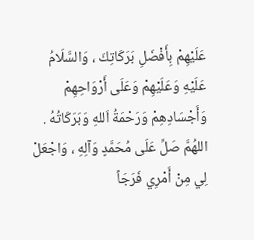عَلَيْهِمْ بِأَفْضَلِ بَرَكَاتِكَ ، وَالسَّلَامُ عَلَيْهِ وَعَلَيْهِمْ وَعَلَى أَرْوَاحِهِمْ وَأَجْسَادِهِمْ وَرَحْمَةُ اَللهِ وَبَرَكَاتُهُ . اللهُمَّ صَلِّ عَلَى مُحَمَّدٍ وَآلِهِ ، وَاجْعَلْ لِي مِنْ أَمْرِي فَرَجَاً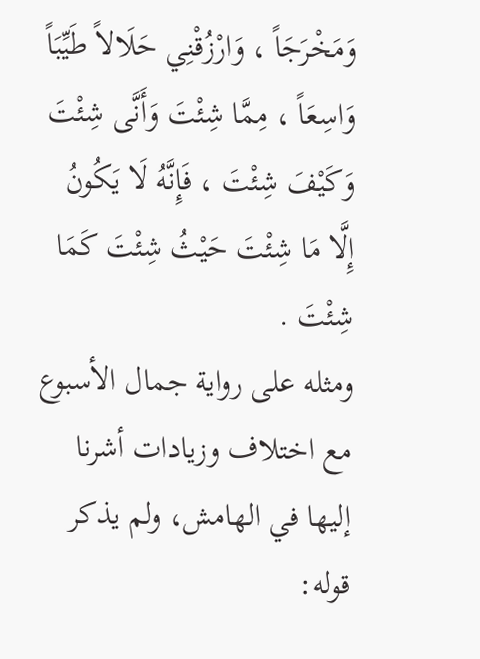وَمَخْرَجَاً ، وَارْزُقْنِي حَلَالاً طَيِّبَاً وَاسِعَاً ، مِمَّا شِئْتَ وَأَنَّى شِئْتَ وَكَيْفَ شِئْتَ ، فَإِنَّهُ لَا يَكُونُ إِلَّا مَا شِئْتَ حَيْثُ شِئْتَ كَمَا شِئْتَ .
ومثله على رواية جمال الأسبوع مع اختلاف وزيادات أشرنا إليها في الهامش، ولم يذكر قوله: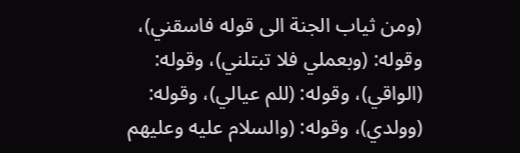(ومن ثياب الجنة الى قوله فاسقني)، وقوله: (وبعملي فلا تبتلني)، وقوله: (الواقي)، وقوله: (للم عيالي)، وقوله: (وولدي)، وقوله: (والسلام عليه وعليهم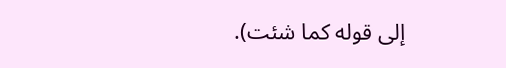إلى قوله كما شئت).